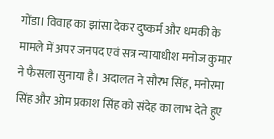गोंडा। विवाह का झांसा देकर दुष्कर्म और धमकी के मामले में अपर जनपद एवं सत्र न्यायाधीश मनोज कुमार ने फैसला सुनाया है। अदालत ने सौरभ सिंह, मनोरमा सिंह और ओम प्रकाश सिंह को संदेह का लाभ देते हुए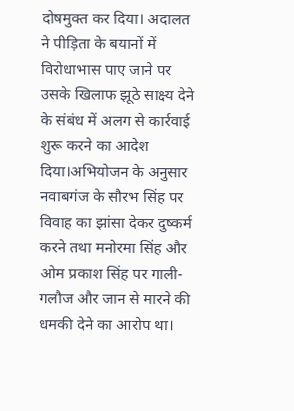दोषमुक्त कर दिया। अदालत ने पीड़िता के बयानों में विरोधाभास पाए जाने पर उसके खिलाफ झूठे साक्ष्य देने के संबंध में अलग से कार्रवाई शुरू करने का आदेश दिया।अभियोजन के अनुसार नवाबगंज के सौरभ सिंह पर विवाह का झांसा देकर दुष्कर्म करने तथा मनोरमा सिंह और ओम प्रकाश सिंह पर गाली-गलौज और जान से मारने की धमकी देने का आरोप था।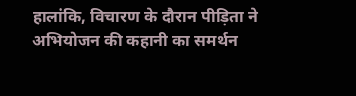हालांकि, विचारण के दौरान पीड़िता ने अभियोजन की कहानी का समर्थन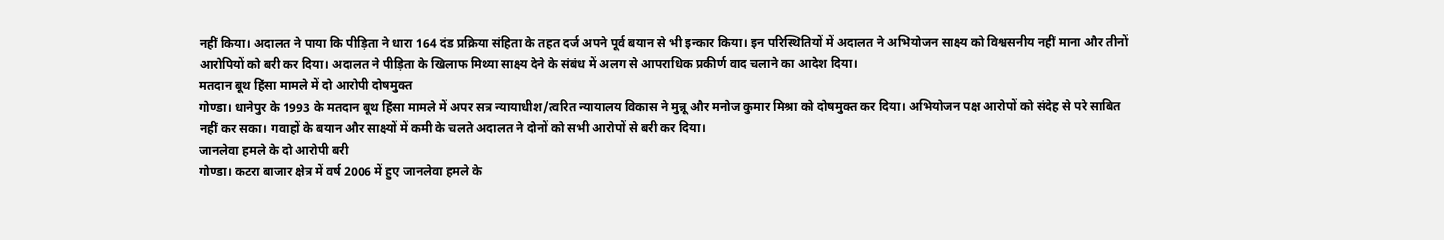नहीं किया। अदालत ने पाया कि पीड़िता ने धारा 164 दंड प्रक्रिया संहिता के तहत दर्ज अपने पूर्व बयान से भी इन्कार किया। इन परिस्थितियों में अदालत ने अभियोजन साक्ष्य को विश्वसनीय नहीं माना और तीनों आरोपियों को बरी कर दिया। अदालत ने पीड़िता के खिलाफ मिथ्या साक्ष्य देने के संबंध में अलग से आपराधिक प्रकीर्ण वाद चलाने का आदेश दिया।
मतदान बूथ हिंसा मामले में दो आरोपी दोषमुक्त
गोण्डा। धानेपुर के 1993 के मतदान बूथ हिंसा मामले में अपर सत्र न्यायाधीश/त्वरित न्यायालय विकास ने मुन्नू और मनोज कुमार मिश्रा को दोषमुक्त कर दिया। अभियोजन पक्ष आरोपों को संदेह से परे साबित नहीं कर सका। गवाहों के बयान और साक्ष्यों में कमी के चलते अदालत ने दोनों को सभी आरोपों से बरी कर दिया।
जानलेवा हमले के दो आरोपी बरी
गोण्डा। कटरा बाजार क्षेत्र में वर्ष 2006 में हुए जानलेवा हमले के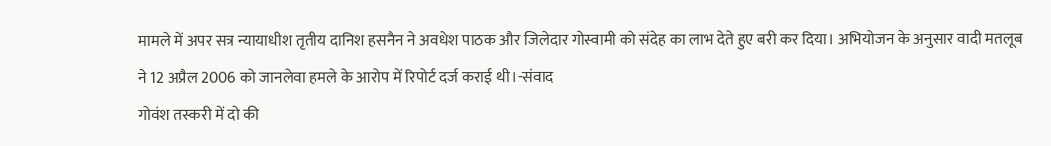मामले में अपर सत्र न्यायाधीश तृतीय दानिश हसनैन ने अवधेश पाठक और जिलेदार गोस्वामी को संदेह का लाभ देते हुए बरी कर दिया। अभियोजन के अनुसार वादी मतलूब ने 12 अप्रैल 2006 को जानलेवा हमले के आरोप में रिपोर्ट दर्ज कराई थी।-संवाद
गोवंश तस्करी में दो की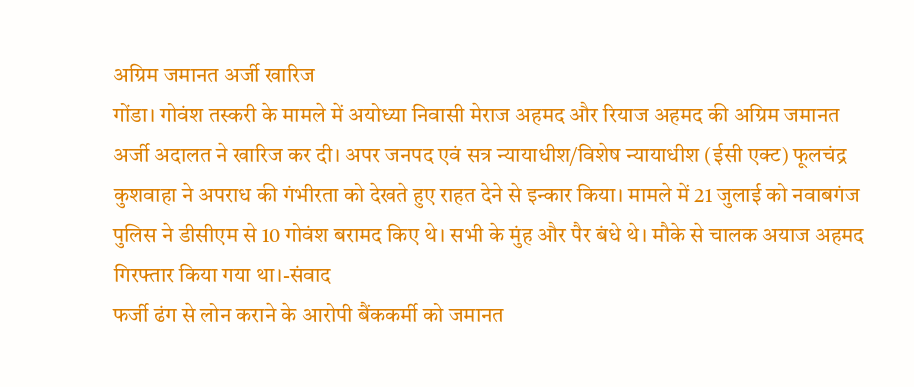अग्रिम जमानत अर्जी खारिज
गोंडा। गोवंश तस्करी के मामले में अयोध्या निवासी मेराज अहमद और रियाज अहमद की अग्रिम जमानत अर्जी अदालत ने खारिज कर दी। अपर जनपद एवं सत्र न्यायाधीश/विशेष न्यायाधीश (ईसी एक्ट) फूलचंद्र कुशवाहा ने अपराध की गंभीरता को देखते हुए राहत देने से इन्कार किया। मामले में 21 जुलाई को नवाबगंज पुलिस ने डीसीएम से 10 गोवंश बरामद किए थे। सभी के मुंह और पैर बंधे थे। मौके से चालक अयाज अहमद गिरफ्तार किया गया था।-संवाद
फर्जी ढंग से लोन कराने के आरोपी बैंककर्मी को जमानत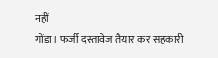नहीं
गोंडा। फर्जी दस्तावेज तैयार कर सहकारी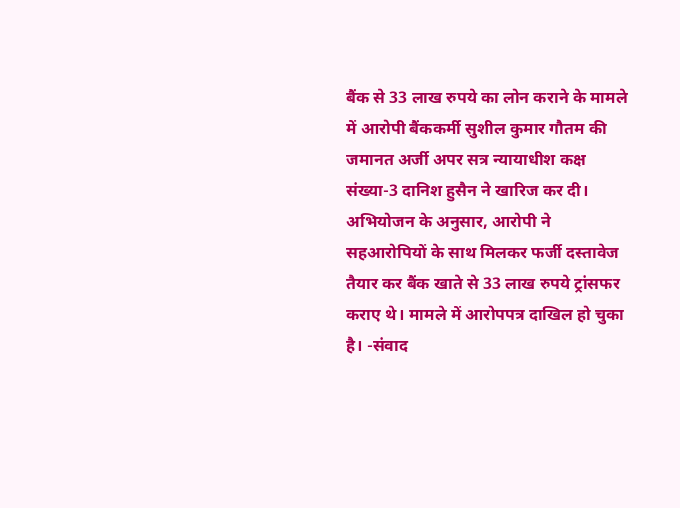बैंक से 33 लाख रुपये का लोन कराने के मामले में आरोपी बैंककर्मी सुशील कुमार गौतम की जमानत अर्जी अपर सत्र न्यायाधीश कक्ष संख्या-3 दानिश हुसैन ने खारिज कर दी। अभियोजन के अनुसार, आरोपी ने सहआरोपियों के साथ मिलकर फर्जी दस्तावेज तैयार कर बैंक खाते से 33 लाख रुपये ट्रांसफर कराए थे। मामले में आरोपपत्र दाखिल हो चुका है। -संवाद